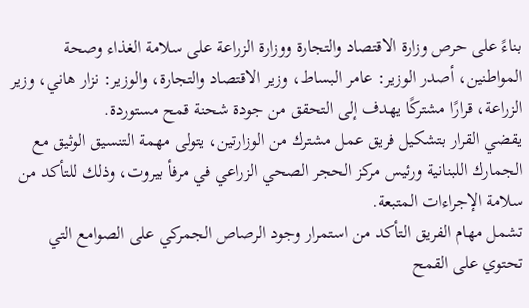بناءً على حرص وزارة الاقتصاد والتجارة ووزارة الزراعة على سلامة الغذاء وصحة المواطنين، أصدر الوزير: عامر البساط، وزير الاقتصاد والتجارة، والوزير: نزار هاني، وزير الزراعة، قرارًا مشتركًا يهدف إلى التحقق من جودة شحنة قمح مستوردة.
يقضي القرار بتشكيل فريق عمل مشترك من الوزارتين، يتولى مهمة التنسيق الوثيق مع الجمارك اللبنانية ورئيس مركز الحجر الصحي الزراعي في مرفأ بيروت، وذلك للتأكد من سلامة الإجراءات المتبعة.
تشمل مهام الفريق التأكد من استمرار وجود الرصاص الجمركي على الصوامع التي تحتوي على القمح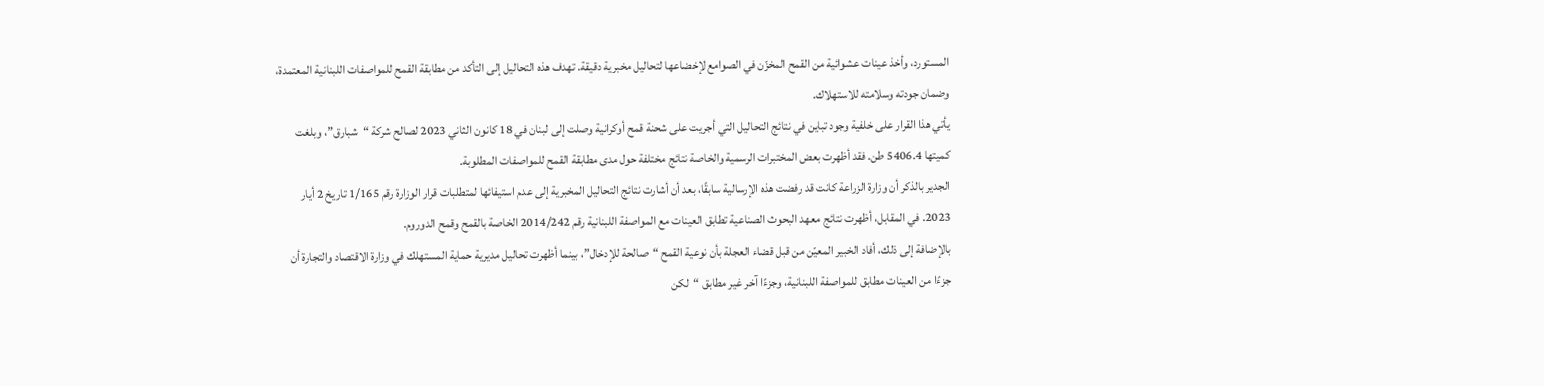المستورد، وأخذ عينات عشوائية من القمح المخزّن في الصوامع لإخضاعها لتحاليل مخبرية دقيقة. تهدف هذه التحاليل إلى التأكد من مطابقة القمح للمواصفات اللبنانية المعتمدة، وضمان جودته وسلامته للاستهلاك.
يأتي هذا القرار على خلفية وجود تباين في نتائج التحاليل التي أجريت على شحنة قمح أوكرانية وصلت إلى لبنان في 18 كانون الثاني 2023 لصالح شركة “شبارق”، وبلغت كميتها 5406.4 طن. فقد أظهرت بعض المختبرات الرسمية والخاصة نتائج مختلفة حول مدى مطابقة القمح للمواصفات المطلوبة.
الجدير بالذكر أن وزارة الزراعة كانت قد رفضت هذه الإرسالية سابقًا، بعد أن أشارت نتائج التحاليل المخبرية إلى عدم استيفائها لمتطلبات قرار الوزارة رقم 1/165 تاريخ 2 أيار 2023. في المقابل، أظهرت نتائج معهد البحوث الصناعية تطابق العينات مع المواصفة اللبنانية رقم 2014/242 الخاصة بالقمح وقمح الدوروم.
بالإضافة إلى ذلك، أفاد الخبير المعيّن من قبل قضاء العجلة بأن نوعية القمح “صالحة للإدخال”، بينما أظهرت تحاليل مديرية حماية المستهلك في وزارة الاقتصاد والتجارة أن جزءًا من العينات مطابق للمواصفة اللبنانية، وجزءًا آخر غير مطابق “لكن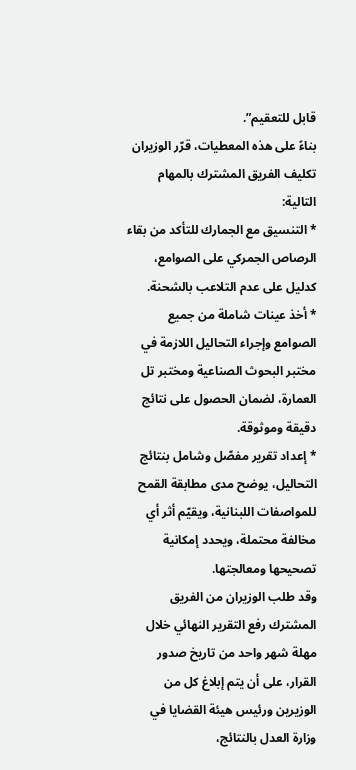قابل للتعقيم”.
بناءً على هذه المعطيات، قرّر الوزيران تكليف الفريق المشترك بالمهام التالية:
* التنسيق مع الجمارك للتأكد من بقاء الرصاص الجمركي على الصوامع، كدليل على عدم التلاعب بالشحنة.
* أخذ عينات شاملة من جميع الصوامع وإجراء التحاليل اللازمة في مختبر البحوث الصناعية ومختبر تل العمارة، لضمان الحصول على نتائج دقيقة وموثوقة.
* إعداد تقرير مفصّل وشامل بنتائج التحاليل، يوضح مدى مطابقة القمح للمواصفات اللبنانية، ويقيّم أثر أي مخالفة محتملة، ويحدد إمكانية تصحيحها ومعالجتها.
وقد طلب الوزيران من الفريق المشترك رفع التقرير النهائي خلال مهلة شهر واحد من تاريخ صدور القرار، على أن يتم إبلاغ كل من الوزيرين ورئيس هيئة القضايا في وزارة العدل بالنتائج،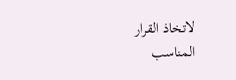لاتخاذ القرار المناسب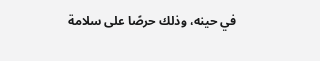في حينه، وذلك حرصًا على سلامة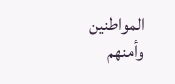المواطنين وأمنهم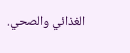الغذائي والصحي.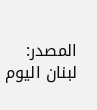المصدر: لبنان اليوم